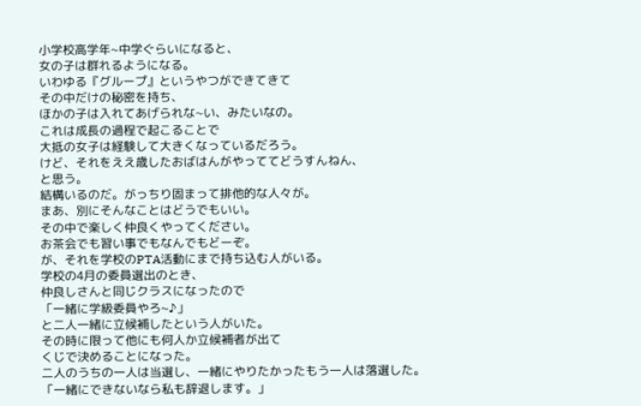小学校高学年~中学ぐらいになると、
女の子は群れるようになる。
いわゆる『グループ』というやつができてきて
その中だけの秘密を持ち、
ほかの子は入れてあげられな~い、みたいなの。
これは成長の過程で起こることで
大抵の女子は経験して大きくなっているだろう。
けど、それをええ歳したおばはんがやっててどうすんねん、
と思う。
結構いるのだ。がっちり固まって排他的な人々が。
まあ、別にそんなことはどうでもいい。
その中で楽しく仲良くやってください。
お茶会でも習い事でもなんでもどーぞ。
が、それを学校のPTA活動にまで持ち込む人がいる。
学校の4月の委員選出のとき、
仲良しさんと同じクラスになったので
「一緒に学級委員やろ~♪」
と二人一緒に立候補したという人がいた。
その時に限って他にも何人か立候補者が出て
くじで決めることになった。
二人のうちの一人は当選し、一緒にやりたかったもう一人は落選した。
「一緒にできないなら私も辞退します。」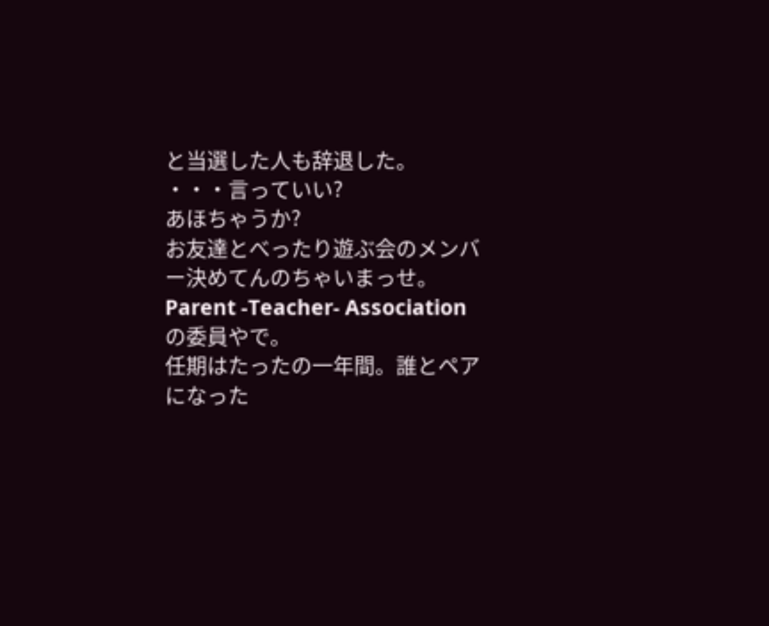と当選した人も辞退した。
・・・言っていい?
あほちゃうか?
お友達とべったり遊ぶ会のメンバー決めてんのちゃいまっせ。
Parent -Teacher- Association の委員やで。
任期はたったの一年間。誰とペアになった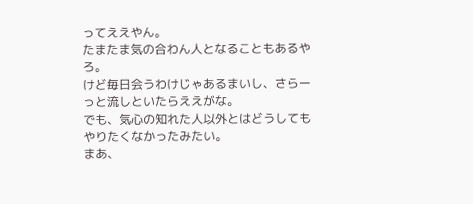ってええやん。
たまたま気の合わん人となることもあるやろ。
けど毎日会うわけじゃあるまいし、さらーっと流しといたらええがな。
でも、気心の知れた人以外とはどうしてもやりたくなかったみたい。
まあ、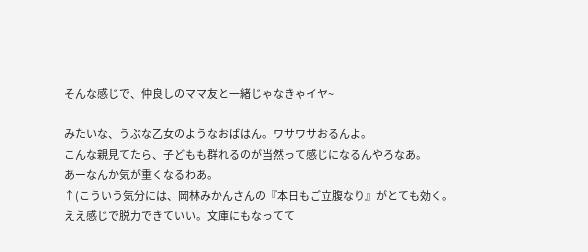そんな感じで、仲良しのママ友と一緒じゃなきゃイヤ~

みたいな、うぶな乙女のようなおばはん。ワサワサおるんよ。
こんな親見てたら、子どもも群れるのが当然って感じになるんやろなあ。
あーなんか気が重くなるわあ。
↑(こういう気分には、岡林みかんさんの『本日もご立腹なり』がとても効く。
ええ感じで脱力できていい。文庫にもなってて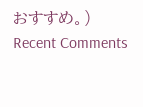おすすめ。)
Recent Comments